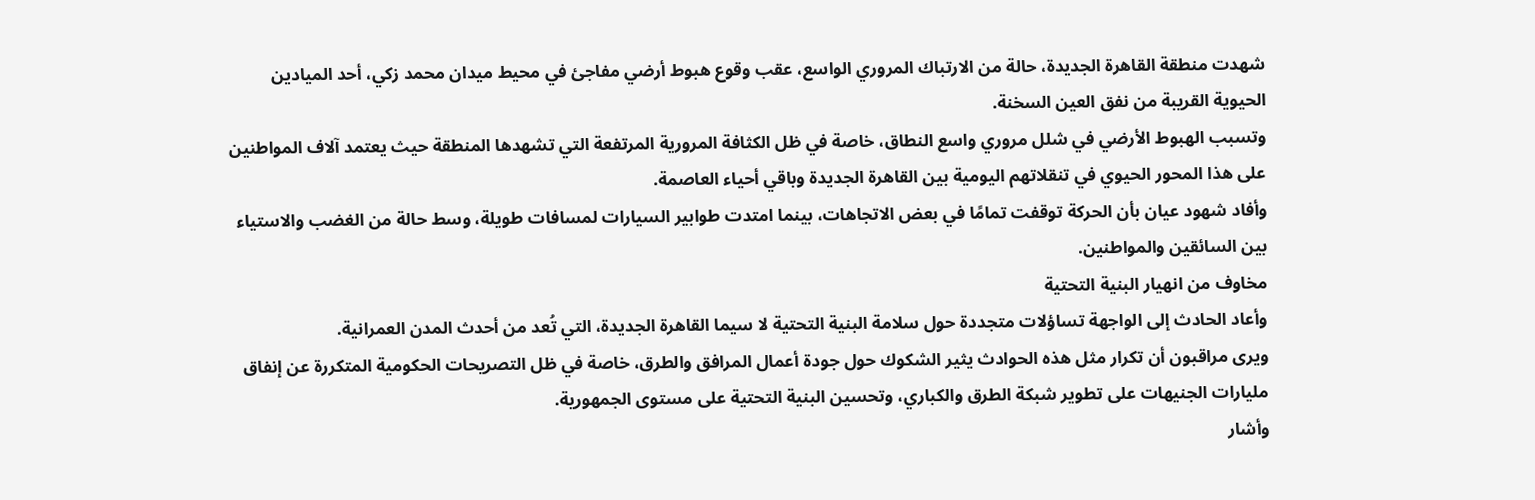شهدت منطقة القاهرة الجديدة، حالة من الارتباك المروري الواسع، عقب وقوع هبوط أرضي مفاجئ في محيط ميدان محمد زكي، أحد الميادين الحيوية القريبة من نفق العين السخنة.
وتسبب الهبوط الأرضي في شلل مروري واسع النطاق، خاصة في ظل الكثافة المرورية المرتفعة التي تشهدها المنطقة حيث يعتمد آلاف المواطنين على هذا المحور الحيوي في تنقلاتهم اليومية بين القاهرة الجديدة وباقي أحياء العاصمة.
وأفاد شهود عيان بأن الحركة توقفت تمامًا في بعض الاتجاهات، بينما امتدت طوابير السيارات لمسافات طويلة، وسط حالة من الغضب والاستياء بين السائقين والمواطنين.
مخاوف من انهيار البنية التحتية
وأعاد الحادث إلى الواجهة تساؤلات متجددة حول سلامة البنية التحتية لا سيما القاهرة الجديدة، التي تُعد من أحدث المدن العمرانية.
ويرى مراقبون أن تكرار مثل هذه الحوادث يثير الشكوك حول جودة أعمال المرافق والطرق، خاصة في ظل التصريحات الحكومية المتكررة عن إنفاق مليارات الجنيهات على تطوير شبكة الطرق والكباري، وتحسين البنية التحتية على مستوى الجمهورية.
وأشار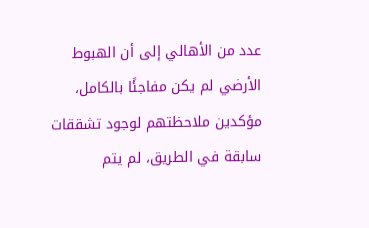عدد من الأهالي إلى أن الهبوط الأرضي لم يكن مفاجئًا بالكامل، مؤكدين ملاحظتهم لوجود تشققات سابقة في الطريق، لم يتم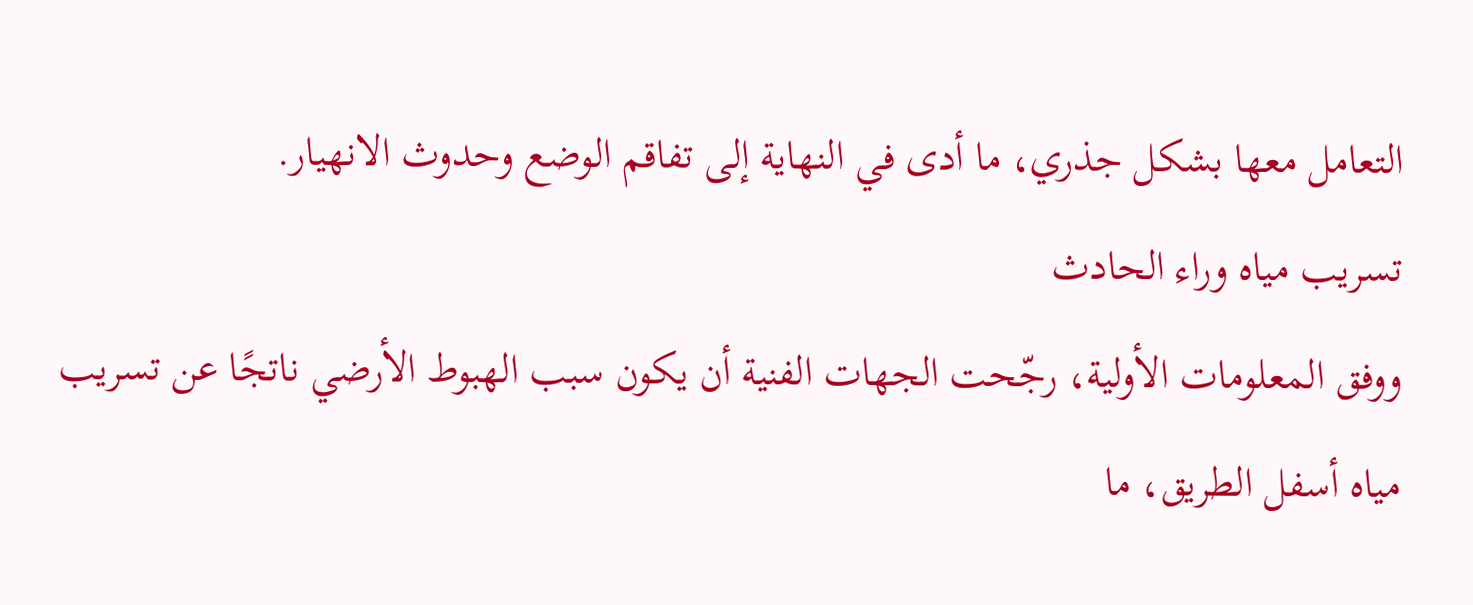التعامل معها بشكل جذري، ما أدى في النهاية إلى تفاقم الوضع وحدوث الانهيار.
تسريب مياه وراء الحادث
ووفق المعلومات الأولية، رجّحت الجهات الفنية أن يكون سبب الهبوط الأرضي ناتجًا عن تسريب مياه أسفل الطريق، ما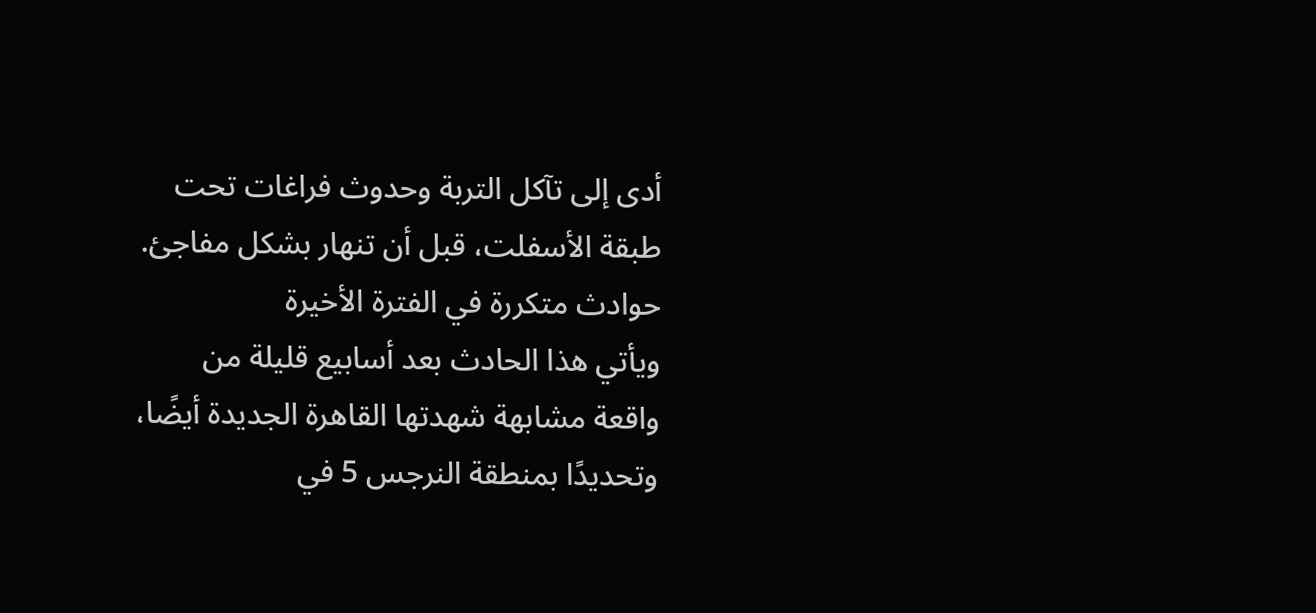أدى إلى تآكل التربة وحدوث فراغات تحت طبقة الأسفلت، قبل أن تنهار بشكل مفاجئ.
حوادث متكررة في الفترة الأخيرة
ويأتي هذا الحادث بعد أسابيع قليلة من واقعة مشابهة شهدتها القاهرة الجديدة أيضًا، وتحديدًا بمنطقة النرجس 5 في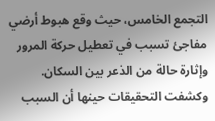التجمع الخامس، حيث وقع هبوط أرضي مفاجئ تسبب في تعطيل حركة المرور وإثارة حالة من الذعر بين السكان.
وكشفت التحقيقات حينها أن السبب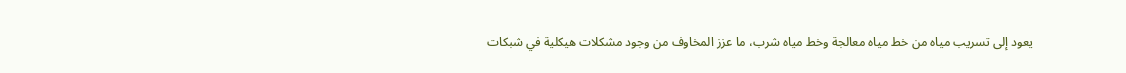يعود إلى تسريب مياه من خط مياه معالجة وخط مياه شرب، ما عزز المخاوف من وجود مشكلات هيكلية في شبكات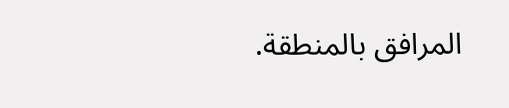المرافق بالمنطقة.